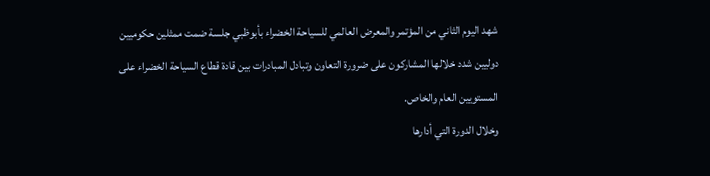شهد اليوم الثاني من المؤتمر والمعرض العالمي للسياحة الخضراء بأبوظبي جلسة ضمت ممثلين حكوميين دوليين شدد خلالها المشاركون على ضرورة التعاون وتبادل المبادرات بين قادة قطاع السياحة الخضراء على المستويين العام والخاص.
وخلال الدورة التي أدارها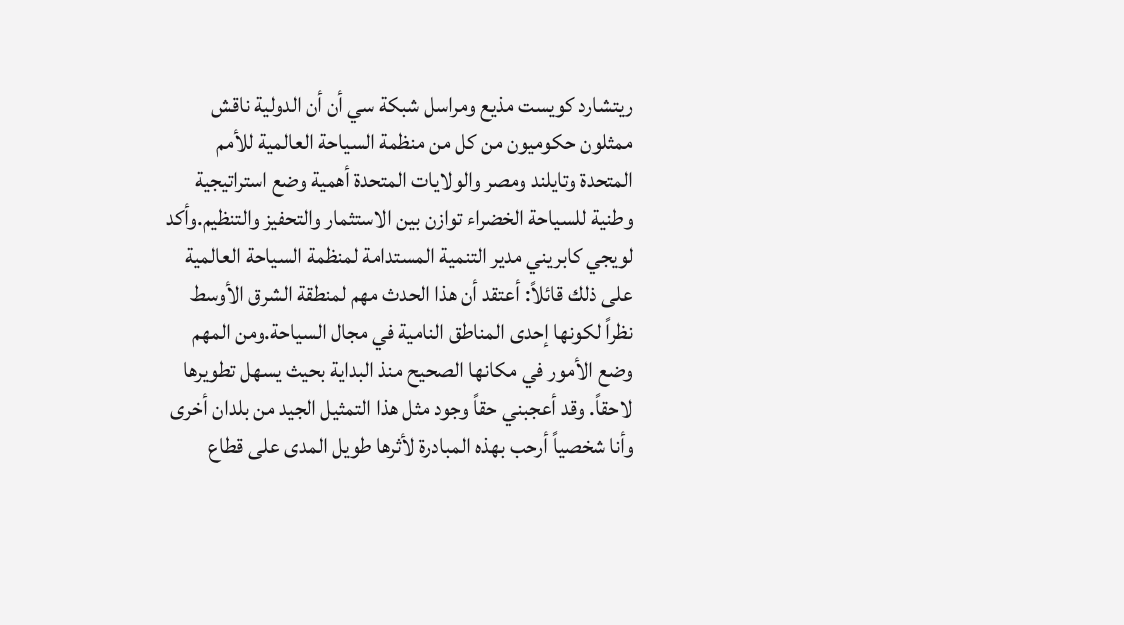ريتشارد كويست مذيع ومراسل شبكة سي أن أن الدولية ناقش ممثلون حكوميون من كل من منظمة السياحة العالمية للأمم المتحدة وتايلند ومصر والولايات المتحدة أهمية وضع استراتيجية وطنية للسياحة الخضراء توازن بين الاستثمار والتحفيز والتنظيم.وأكد لويجي كابريني مدير التنمية المستدامة لمنظمة السياحة العالمية على ذلك قائلاً: أعتقد أن هذا الحدث مهم لمنطقة الشرق الأوسط نظراً لكونها إحدى المناطق النامية في مجال السياحة.ومن المهم وضع الأمور في مكانها الصحيح منذ البداية بحيث يسهل تطويرها لاحقاً. وقد أعجبني حقاً وجود مثل هذا التمثيل الجيد من بلدان أخرى وأنا شخصياً أرحب بهذه المبادرة لأثرها طويل المدى على قطاع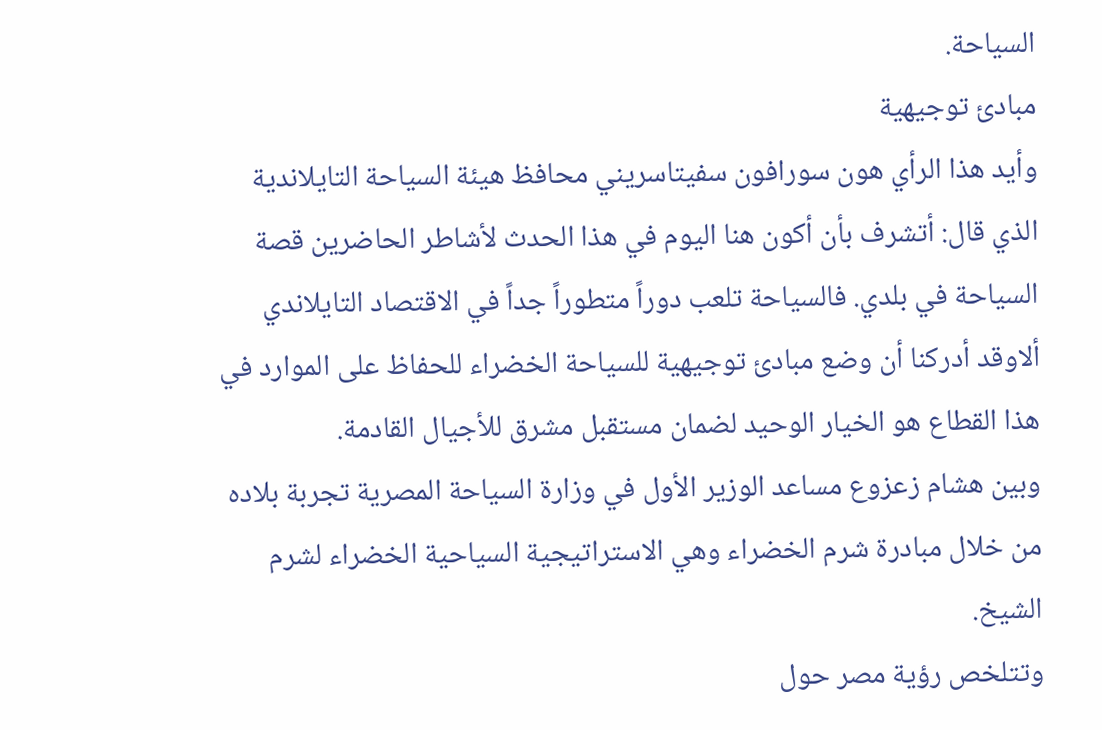السياحة.
مبادئ توجيهية
وأيد هذا الرأي هون سورافون سفيتاسريني محافظ هيئة السياحة التايلاندية الذي قال: أتشرف بأن أكون هنا اليوم في هذا الحدث لأشاطر الحاضرين قصة السياحة في بلدي. فالسياحة تلعب دوراً متطوراً جداً في الاقتصاد التايلاندي ألاوقد أدركنا أن وضع مبادئ توجيهية للسياحة الخضراء للحفاظ على الموارد في هذا القطاع هو الخيار الوحيد لضمان مستقبل مشرق للأجيال القادمة.
وبين هشام زعزوع مساعد الوزير الأول في وزارة السياحة المصرية تجربة بلاده من خلال مبادرة شرم الخضراء وهي الاستراتيجية السياحية الخضراء لشرم الشيخ.
وتتلخص رؤية مصر حول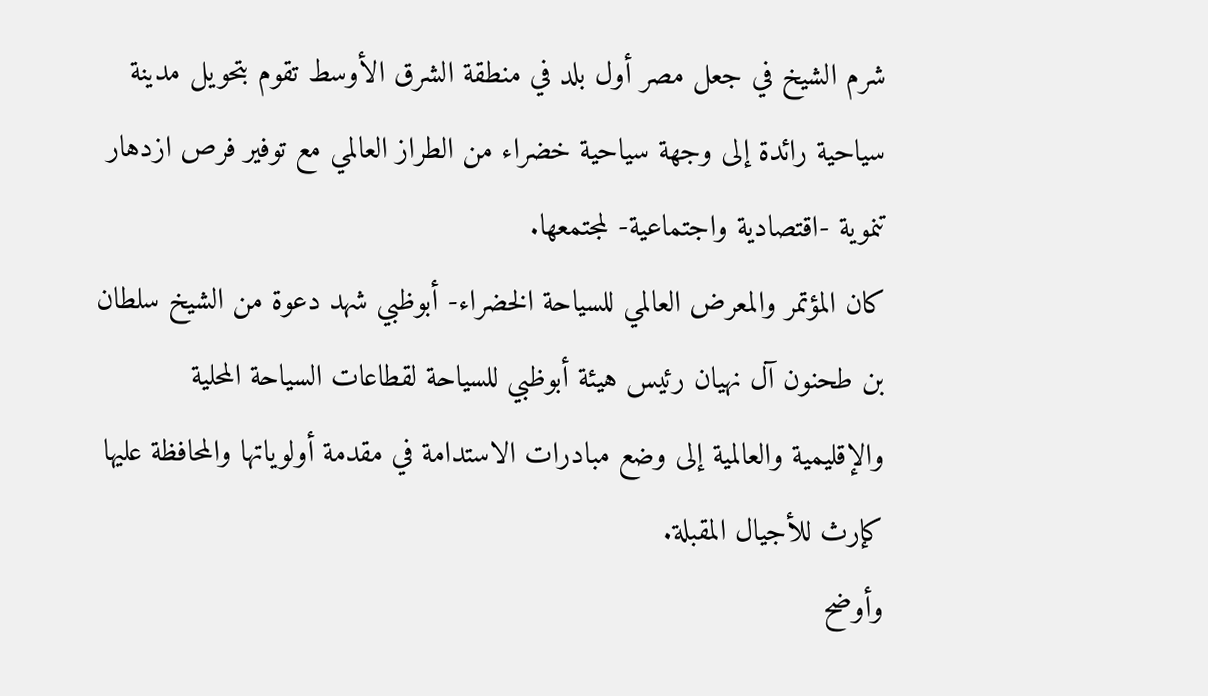شرم الشيخ في جعل مصر أول بلد في منطقة الشرق الأوسط تقوم بتحويل مدينة سياحية رائدة إلى وجهة سياحية خضراء من الطراز العالمي مع توفير فرص ازدهار تنموية -اقتصادية واجتماعية- لمجتمعها.
كان المؤتمر والمعرض العالمي للسياحة الخضراء- أبوظبي شهد دعوة من الشيخ سلطان بن طحنون آل نهيان رئيس هيئة أبوظبي للسياحة لقطاعات السياحة المحلية والإقليمية والعالمية إلى وضع مبادرات الاستدامة في مقدمة أولوياتها والمحافظة عليها كإرث للأجيال المقبلة.
وأوضح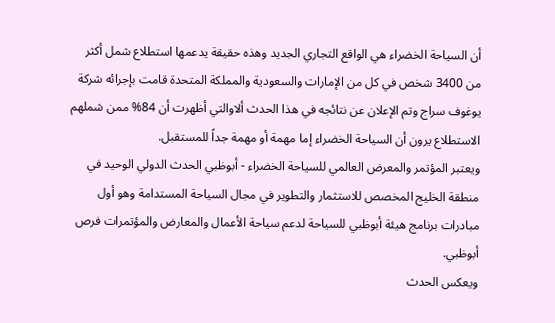أن السياحة الخضراء هي الواقع التجاري الجديد وهذه حقيقة يدعمها استطلاع شمل أكثر من 3400 شخص في كل من الإمارات والسعودية والمملكة المتحدة قامت بإجرائه شركة يوغوف سراج وتم الإعلان عن نتائجه في هذا الحدث ألاوالتي أظهرت أن 84% ممن شملهم الاستطلاع يرون أن السياحة الخضراء إما مهمة أو مهمة جداً للمستقبل.
ويعتبر المؤتمر والمعرض العالمي للسياحة الخضراء - أبوظبي الحدث الدولي الوحيد في منطقة الخليج المخصص للاستثمار والتطوير في مجال السياحة المستدامة وهو أول مبادرات برنامج هيئة أبوظبي للسياحة لدعم سياحة الأعمال والمعارض والمؤتمرات فرص أبوظبي.
ويعكس الحدث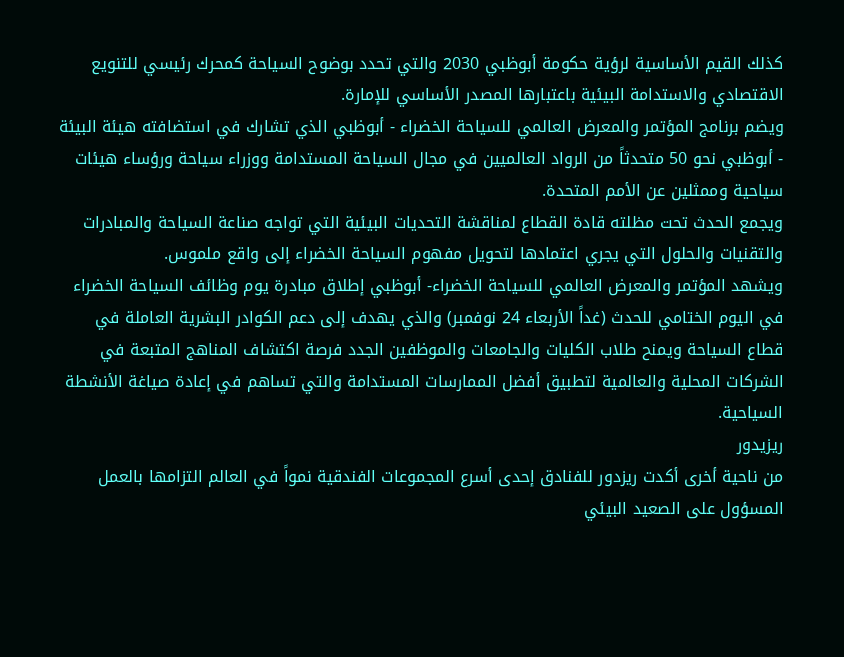كذلك القيم الأساسية لرؤية حكومة أبوظبي 2030 والتي تحدد بوضوح السياحة كمحرك رئيسي للتنويع الاقتصادي والاستدامة البيئية باعتبارها المصدر الأساسي للإمارة.
ويضم برنامج المؤتمر والمعرض العالمي للسياحة الخضراء - أبوظبي الذي تشارك في استضافته هيئة البيئة - أبوظبي نحو 50 متحدثاً من الرواد العالميين في مجال السياحة المستدامة ووزراء سياحة ورؤساء هيئات سياحية وممثلين عن الأمم المتحدة.
ويجمع الحدث تحت مظلته قادة القطاع لمناقشة التحديات البيئية التي تواجه صناعة السياحة والمبادرات والتقنيات والحلول التي يجري اعتمادها لتحويل مفهوم السياحة الخضراء إلى واقع ملموس.
ويشهد المؤتمر والمعرض العالمي للسياحة الخضراء- أبوظبي إطلاق مبادرة يوم وظائف السياحة الخضراء في اليوم الختامي للحدث (غداً الأربعاء 24 نوفمبر) والذي يهدف إلى دعم الكوادر البشرية العاملة في قطاع السياحة ويمنح طلاب الكليات والجامعات والموظفين الجدد فرصة اكتشاف المناهج المتبعة في الشركات المحلية والعالمية لتطبيق أفضل الممارسات المستدامة والتي تساهم في إعادة صياغة الأنشطة السياحية.
ريزيدور
من ناحية أخرى أكدت ريزدور للفنادق إحدى أسرع المجموعات الفندقية نمواً في العالم التزامها بالعمل المسؤول على الصعيد البيئي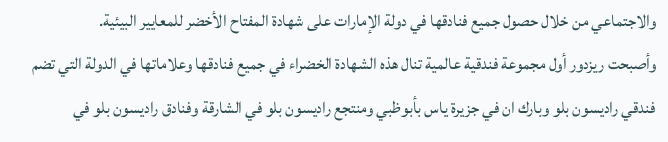والاجتماعي من خلال حصول جميع فنادقها في دولة الإمارات على شهادة المفتاح الأخضر للمعايير البيئية.
وأصبحت ريزدور أول مجموعة فندقية عالمية تنال هذه الشهادة الخضراء في جميع فنادقها وعلاماتها في الدولة التي تضم فندقي راديسون بلو وبارك ان في جزيرة ياس بأبوظبي ومنتجع راديسون بلو في الشارقة وفنادق راديسون بلو في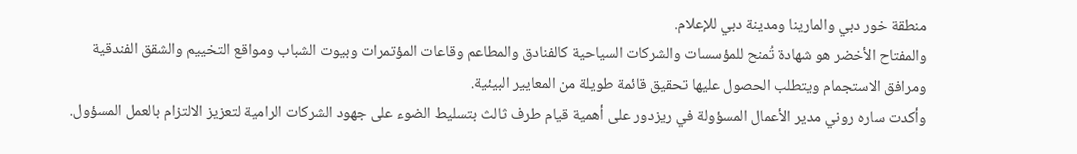منطقة خور دبي والمارينا ومدينة دبي للإعلام.
والمفتاح الأخضر هو شهادة تُمنح للمؤسسات والشركات السياحية كالفنادق والمطاعم وقاعات المؤتمرات وبيوت الشباب ومواقع التخييم والشقق الفندقية ومرافق الاستجمام ويتطلب الحصول عليها تحقيق قائمة طويلة من المعايير البيئية.
وأكدت ساره روني مدير الأعمال المسؤولة في ريزدور على أهمية قيام طرف ثالث بتسليط الضوء على جهود الشركات الرامية لتعزيز الالتزام بالعمل المسؤول.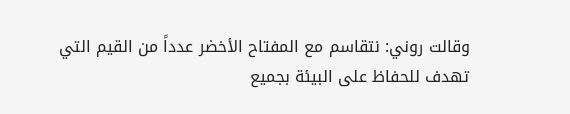وقالت روني: نتقاسم مع المفتاح الأخضر عدداً من القيم التي تهدف للحفاظ على البيئة بجميع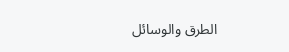الطرق والوسائل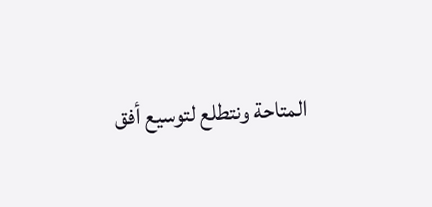المتاحة ونتطلع لتوسيع أفق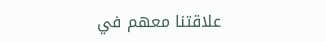علاقتنا معهم في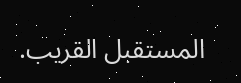المستقبل القريب.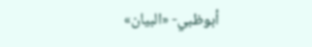أبوظبي- «البيان»